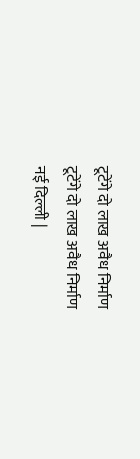टूटेंगे दो लाख अवैध निर्माण
टूटेंगे दो लाख अवैध निर्माण
नई दिल्ली |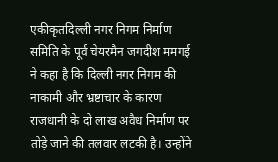एकीकृतदिल्ली नगर निगम निर्माण समिति के पूर्व चेयरमैन जगदीश ममगई ने कहा है कि दिल्ली नगर निगम की नाकामी और भ्रष्टाचार के कारण राजधानी के दो लाख अवैध निर्माण पर तोड़े जाने की तलवार लटकी है। उन्होंने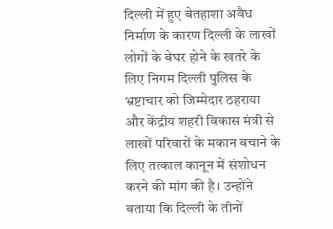दिल्ली में हुए बेतहाशा अवैध निर्माण के कारण दिल्ली के लाखों लोगों के बेघर होने के खतरे के लिए निगम दिल्ली पुलिस के भ्रष्टाचार को जिम्मेदार ठहराया और केंद्रीय शहरी विकास मंत्री से लाखों परिवारों के मकान बचाने के लिए तत्काल कानून में संशोधन करने की मांग की है। उन्होंने बताया कि दिल्ली के तीनों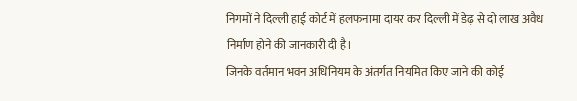निगमों ने दिल्ली हाई कोर्ट में हलफनामा दायर कर दिल्ली में डेढ़ से दो लाख अवैध निर्माण होने की जानकारी दी है।
जिनके वर्तमान भवन अधिनियम के अंतर्गत नियमित किए जाने की कोई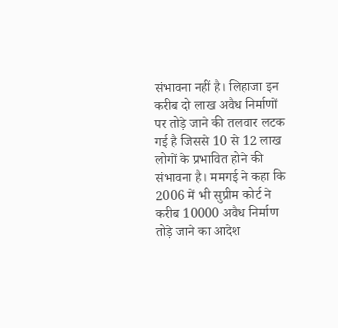संभावना नहीं है। लिहाजा इन करीब दो लाख अवैध निर्माणों पर तोड़े जाने की तलवार लटक गई है जिससे 10 से 12 लाख लोगों के प्रभावित होने की संभावना है। ममगई ने कहा कि 2006 में भी सुप्रीम कोर्ट ने करीब 10000 अवैध निर्माण तोड़े जाने का आदेश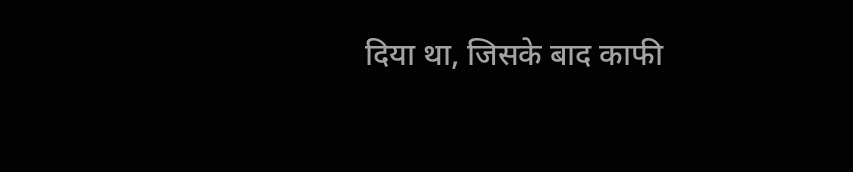दिया था, जिसके बाद काफी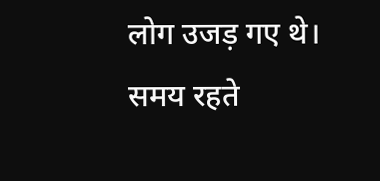लोग उजड़ गए थे। समय रहते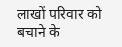लाखों परिवार को बचाने के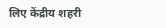लिए केंद्रीय शहरी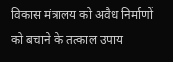विकास मंत्रालय को अवैध निर्माणों को बचाने के तत्काल उपाय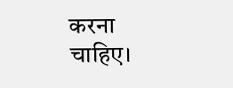करना चाहिए।